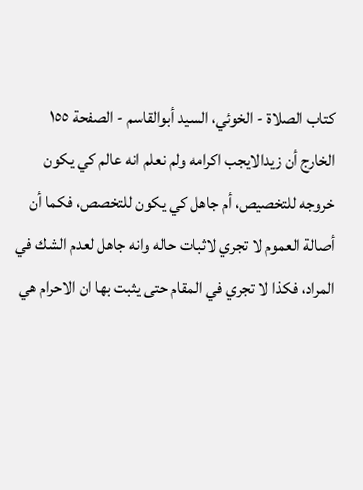كتاب الصلاة - الخوئي، السيد أبوالقاسم - الصفحة ١٥٥
الخارج أن زيدالايجب اكرامه ولم نعلم انه عالم كي يكون خروجه للتخصيص، أم جاهل كي يكون للتخصص، فكما أن أصالة العموم لا تجري لاثبات حاله وانه جاهل لعدم الشك في المراد، فكذا لا تجري في المقام حتى يثبت بها ان الاحرام هي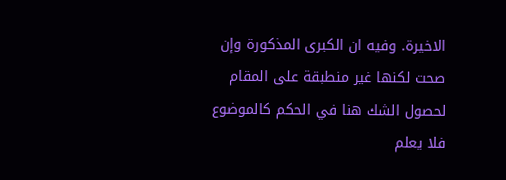الاخيرة. وفيه ان الكبرى المذكورة وإن صحت لكنها غير منطبقة على المقام لحصول الشك هنا في الحكم كالموضوع فلا يعلم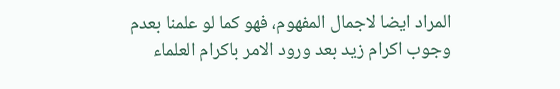المراد ايضا لاجمال المفهوم، فهو كما لو علمنا بعدم وجوب اكرام زيد بعد ورود الامر باكرام العلماء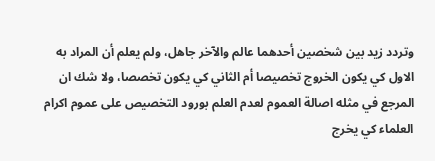وتردد زيد بين شخصين أحدهما عالم والآخر جاهل، ولم يعلم أن المراد به الاول كي يكون الخروج تخصيصا أم الثاني كي يكون تخصصا، ولا شك ان المرجع في مثله اصالة العموم لعدم العلم بورود التخصيص على عموم اكرام العلماء كي يخرج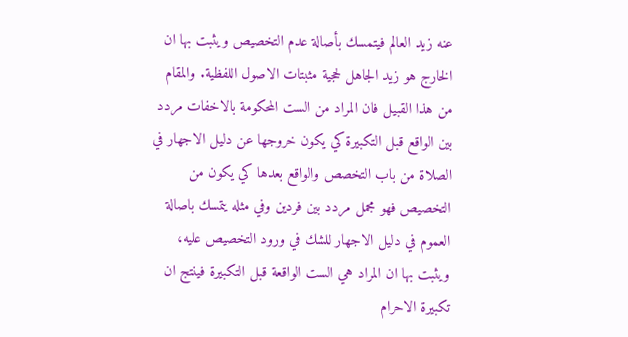عنه زيد العالم فيتمسك بأصالة عدم التخصيص ويثبت بها ان الخارج هو زيد الجاهل لحجية مثبتات الاصول اللفظية. والمقام من هذا القبيل فان المراد من الست المحكومة بالاخفات مردد بين الواقع قبل التكبيرة كي يكون خروجها عن دليل الاجهار في الصلاة من باب التخصص والواقع بعدها كي يكون من التخصيص فهو مجمل مردد بين فردين وفي مثله يتمسك باصالة العموم في دليل الاجهار للشك في ورود التخصيص عليه، ويثبت بها ان المراد هي الست الواقعة قبل التكبيرة فينتج ان تكبيرة الاحرام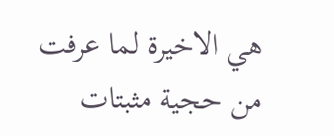هي الاخيرة لما عرفت من حجية مثبتات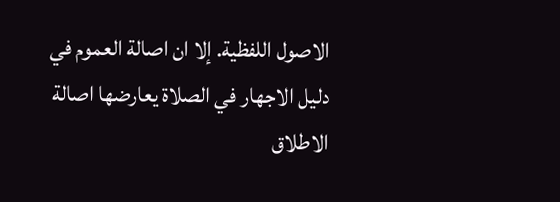الاصول اللفظية. إلا ان اصالة العموم في دليل الاجهار في الصلاة يعارضها اصالة الاطلاق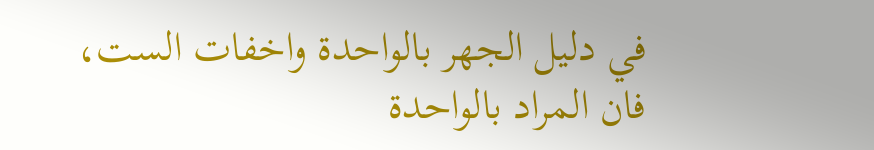في دليل الجهر بالواحدة واخفات الست، فان المراد بالواحدة